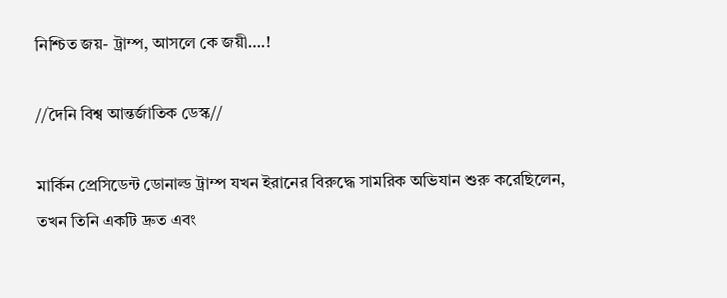নিশ্চিত জয়- ট্রাম্প, আসলে কে জয়ী….!

//দৈনি বিশ্ব আন্তর্জাতিক ডেস্ক//

মার্কিন প্রেসিডেন্ট ডোনাল্ড ট্রাম্প যখন ইরানের বিরুদ্ধে সামরিক অভিযান শুরু করেছিলেন, তখন তিনি একটি দ্রুত এবং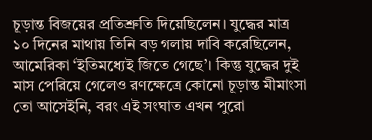চূড়ান্ত বিজয়ের প্রতিশ্রুতি দিয়েছিলেন। যুদ্ধের মাত্র ১০ দিনের মাথায় তিনি বড় গলায় দাবি করেছিলেন, আমেরিকা ‘ইতিমধ্যেই জিতে গেছে’। কিন্তু যুদ্ধের দুই মাস পেরিয়ে গেলেও রণক্ষেত্রে কোনো চূড়ান্ত মীমাংসা তো আসেইনি, বরং এই সংঘাত এখন পুরো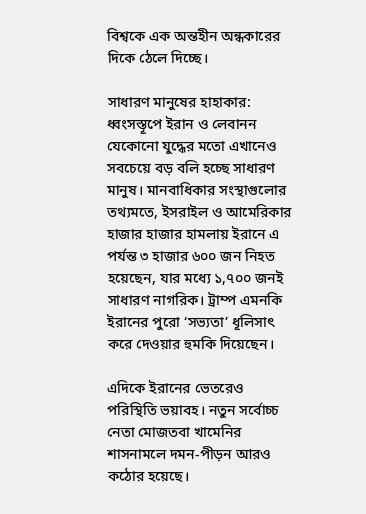বিশ্বকে এক অন্তহীন অন্ধকারের দিকে ঠেলে দিচ্ছে।

সাধারণ মানুষের হাহাকার: ধ্বংসস্তূপে ইরান ও লেবানন যেকোনো যুদ্ধের মতো এখানেও সবচেয়ে বড় বলি হচ্ছে সাধারণ মানুষ। মানবাধিকার সংস্থাগুলোর তথ্যমতে, ইসরাইল ও আমেরিকার হাজার হাজার হামলায় ইরানে এ পর্যন্ত ৩ হাজার ৬০০ জন নিহত হয়েছেন, যার মধ্যে ১,৭০০ জনই সাধারণ নাগরিক। ট্রাম্প এমনকি ইরানের পুরো ‘সভ্যতা’ ধূলিসাৎ করে দেওয়ার হুমকি দিয়েছেন।

এদিকে ইরানের ভেতরেও পরিস্থিতি ভয়াবহ। নতুন সর্বোচ্চ নেতা মোজতবা খামেনির শাসনামলে দমন-পীড়ন আরও কঠোর হয়েছে।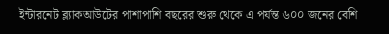ইন্টারনেট ব্ল্যাকআউটের পাশাপাশি বছরের শুরু থেকে এ পর্যন্ত ৬০০ জনের বেশি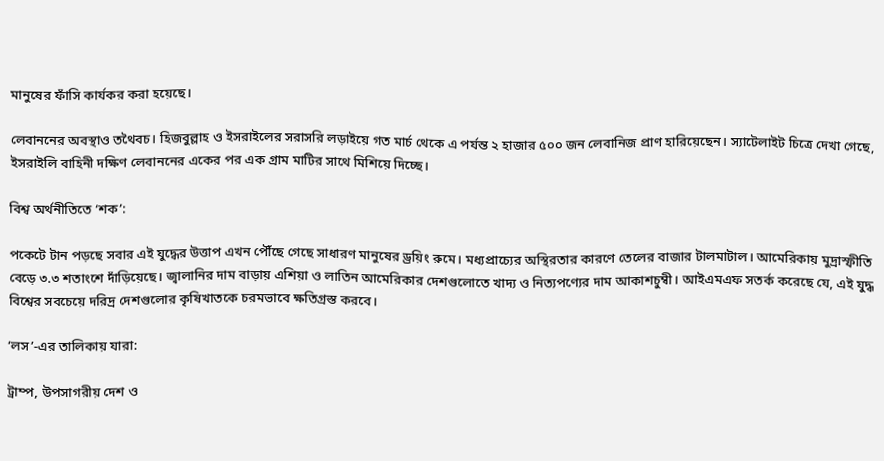মানুষের ফাঁসি কার্যকর করা হয়েছে।

লেবাননের অবস্থাও তথৈবচ। হিজবুল্লাহ ও ইসরাইলের সরাসরি লড়াইয়ে গত মার্চ থেকে এ পর্যন্ত ২ হাজার ৫০০ জন লেবানিজ প্রাণ হারিয়েছেন। স্যাটেলাইট চিত্রে দেখা গেছে, ইসরাইলি বাহিনী দক্ষিণ লেবাননের একের পর এক গ্রাম মাটির সাথে মিশিয়ে দিচ্ছে।

বিশ্ব অর্থনীতিতে ‘শক’:

পকেটে টান পড়ছে সবার এই যুদ্ধের উত্তাপ এখন পৌঁছে গেছে সাধারণ মানুষের ড্রয়িং রুমে। মধ্যপ্রাচ্যের অস্থিরতার কারণে তেলের বাজার টালমাটাল। আমেরিকায় মুদ্রাস্ফীতি বেড়ে ৩.৩ শতাংশে দাঁড়িয়েছে। জ্বালানির দাম বাড়ায় এশিয়া ও লাতিন আমেরিকার দেশগুলোতে খাদ্য ও নিত্যপণ্যের দাম আকাশচুম্বী। আইএমএফ সতর্ক করেছে যে, এই যুদ্ধ বিশ্বের সবচেয়ে দরিদ্র দেশগুলোর কৃষিখাতকে চরমভাবে ক্ষতিগ্রস্ত করবে।

‘লস’-এর তালিকায় যারা:

ট্রাম্প, উপসাগরীয় দেশ ও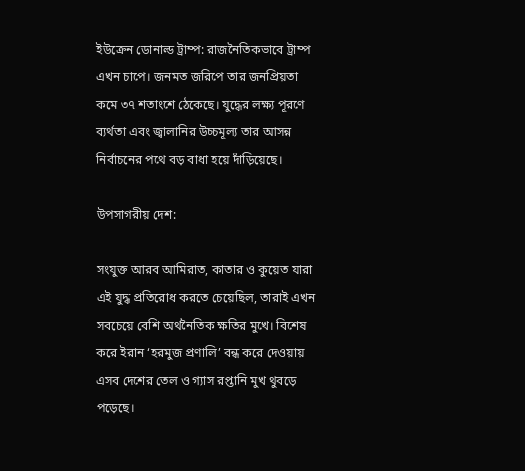ইউক্রেন ডোনাল্ড ট্রাম্প: রাজনৈতিকভাবে ট্রাম্প এখন চাপে। জনমত জরিপে তার জনপ্রিয়তা কমে ৩৭ শতাংশে ঠেকেছে। যুদ্ধের লক্ষ্য পূরণে ব্যর্থতা এবং জ্বালানির উচ্চমূল্য তার আসন্ন নির্বাচনের পথে বড় বাধা হয়ে দাঁড়িয়েছে।

উপসাগরীয় দেশ:

সংযুক্ত আরব আমিরাত, কাতার ও কুয়েত যারা এই যুদ্ধ প্রতিরোধ করতে চেয়েছিল, তারাই এখন সবচেয়ে বেশি অর্থনৈতিক ক্ষতির মুখে। বিশেষ করে ইরান ‘হরমুজ প্রণালি’ বন্ধ করে দেওয়ায় এসব দেশের তেল ও গ্যাস রপ্তানি মুখ থুবড়ে পড়েছে।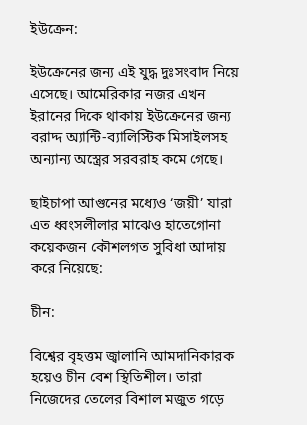ইউক্রেন:

ইউক্রেনের জন্য এই যুদ্ধ দুঃসংবাদ নিয়ে এসেছে। আমেরিকার নজর এখন ইরানের দিকে থাকায় ইউক্রেনের জন্য বরাদ্দ অ্যান্টি-ব্যালিস্টিক মিসাইলসহ অন্যান্য অস্ত্রের সরবরাহ কমে গেছে।

ছাইচাপা আগুনের মধ্যেও ‘জয়ী’ যারা এত ধ্বংসলীলার মাঝেও হাতেগোনা কয়েকজন কৌশলগত সুবিধা আদায় করে নিয়েছে:

চীন:

বিশ্বের বৃহত্তম জ্বালানি আমদানিকারক হয়েও চীন বেশ স্থিতিশীল। তারা নিজেদের তেলের বিশাল মজুত গড়ে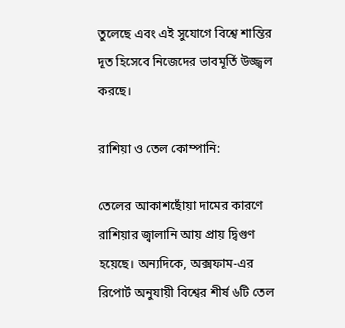তুলেছে এবং এই সুযোগে বিশ্বে শান্তির দূত হিসেবে নিজেদের ভাবমূর্তি উজ্জ্বল করছে।

রাশিয়া ও তেল কোম্পানি:

তেলের আকাশছোঁয়া দামের কারণে রাশিয়ার জ্বালানি আয় প্রায় দ্বিগুণ হয়েছে। অন্যদিকে, অক্সফাম-এর রিপোর্ট অনুযায়ী বিশ্বের শীর্ষ ৬টি তেল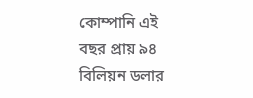কোম্পানি এই বছর প্রায় ৯৪ বিলিয়ন ডলার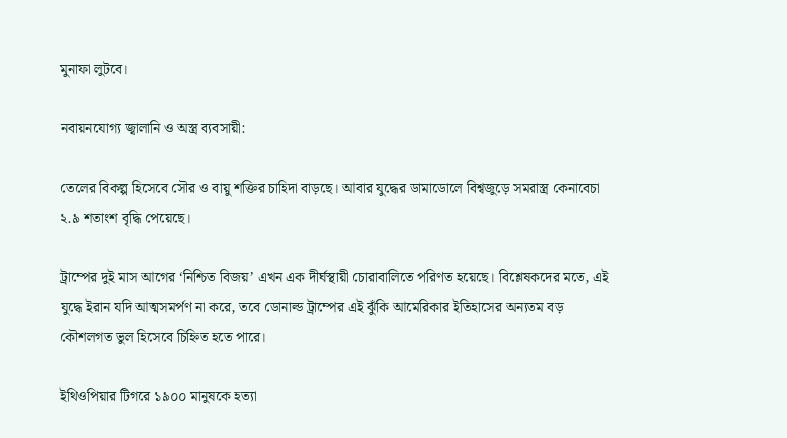মুনাফা লুটবে।

নবায়নযোগ্য জ্বালানি ও অস্ত্র ব্যবসায়ী:

তেলের বিকল্প হিসেবে সৌর ও বায়ু শক্তির চাহিদা বাড়ছে। আবার যুদ্ধের ডামাডোলে বিশ্বজুড়ে সমরাস্ত্র কেনাবেচা ২.৯ শতাংশ বৃদ্ধি পেয়েছে।

ট্রাম্পের দুই মাস আগের ‘নিশ্চিত বিজয়’ এখন এক দীর্ঘস্থায়ী চোরাবালিতে পরিণত হয়েছে। বিশ্লেষকদের মতে, এই যুদ্ধে ইরান যদি আত্মসমর্পণ না করে, তবে ডোনাল্ড ট্রাম্পের এই ঝুঁকি আমেরিকার ইতিহাসের অন্যতম বড় কৌশলগত ভুল হিসেবে চিহ্নিত হতে পারে।

ইথিওপিয়ার টিগরে ১৯০০ মানুষকে হত্যা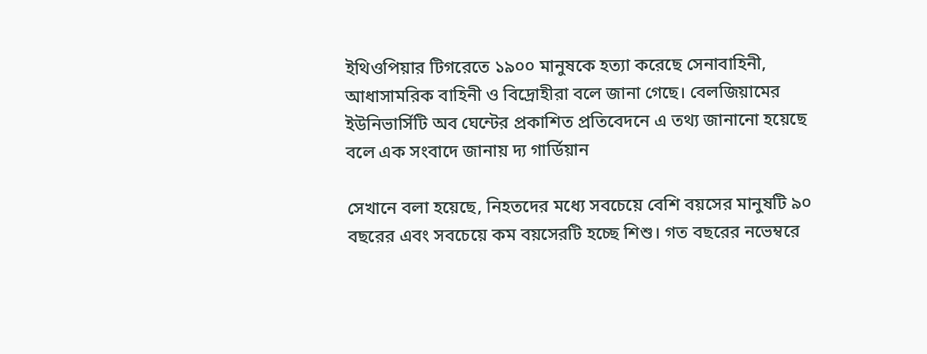ইথিওপিয়ার টিগরেতে ১৯০০ মানুষকে হত্যা করেছে সেনাবাহিনী, আধাসামরিক বাহিনী ও বিদ্রোহীরা বলে জানা গেছে। বেলজিয়ামের ইউনিভার্সিটি অব ঘেন্টের প্রকাশিত প্রতিবেদনে এ তথ্য জানানো হয়েছে বলে এক সংবাদে জানায় দ্য গার্ডিয়ান

সেখানে বলা হয়েছে, নিহতদের মধ্যে সবচেয়ে বেশি বয়সের মানুষটি ৯০ বছরের এবং সবচেয়ে কম বয়সেরটি হচ্ছে শিশু। গত বছরের নভেম্বরে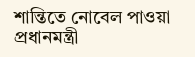শান্তিতে নোবেল পাওয়া প্রধানমন্ত্রী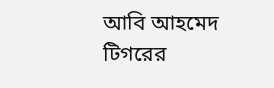আবি আহমেদ  টিগরের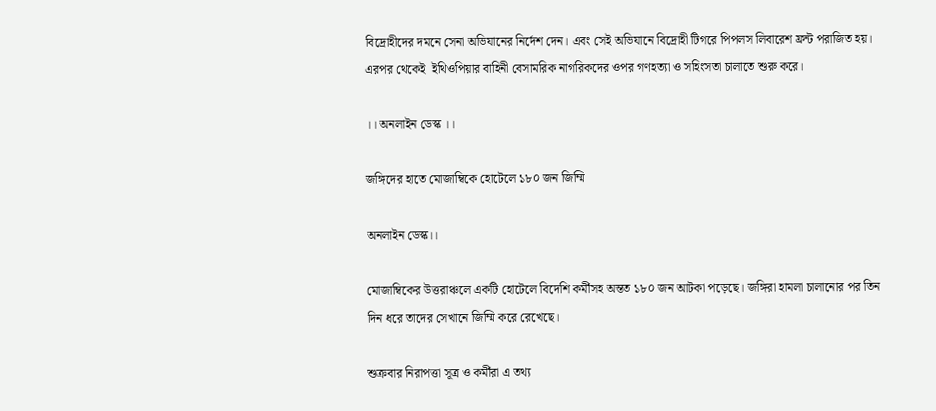বিদ্রোহীদের দমনে সেনা অভিযানের নির্দেশ দেন। এবং সেই অভিযানে বিদ্রোহী টিগরে পিপলস লিবারেশ ফ্রন্ট পরাজিত হয়। এরপর থেকেই  ইথিওপিয়ার বাহিনী বেসামরিক নাগরিকদের ওপর গণহত্যা ও সহিংসতা চালাতে শুরু করে।

।। অনলাইন ডেস্ক ।।

জঙ্গিদের হাতে মোজাম্বিকে হোটেলে ১৮০ জন জিম্মি

অনলাইন ডেস্ক।।

মোজাম্বিকের উত্তরাঞ্চলে একটি হোটেলে বিদেশি কর্মীসহ অন্তত ১৮০ জন আটকা পড়েছে। জঙ্গিরা হামলা চালানোর পর তিন দিন ধরে তাদের সেখানে জিম্মি করে রেখেছে।

শুক্রবার নিরাপত্তা সূত্র ও কর্মীরা এ তথ্য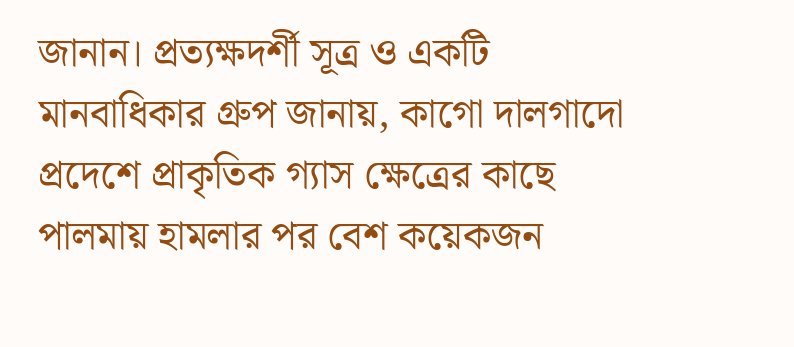জানান। প্রত্যক্ষদর্শী সূত্র ও একটি মানবাধিকার গ্রুপ জানায়, কাগো দালগাদো প্রদেশে প্রাকৃতিক গ্যাস ক্ষেত্রের কাছে পালমায় হামলার পর বেশ কয়েকজন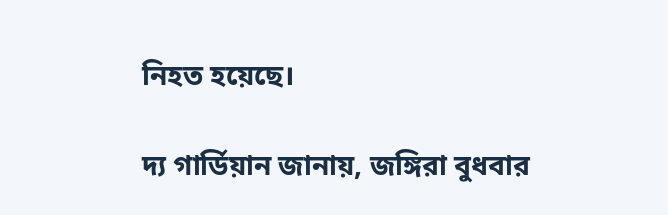নিহত হয়েছে।

দ্য গার্ডিয়ান জানায়, জঙ্গিরা বুধবার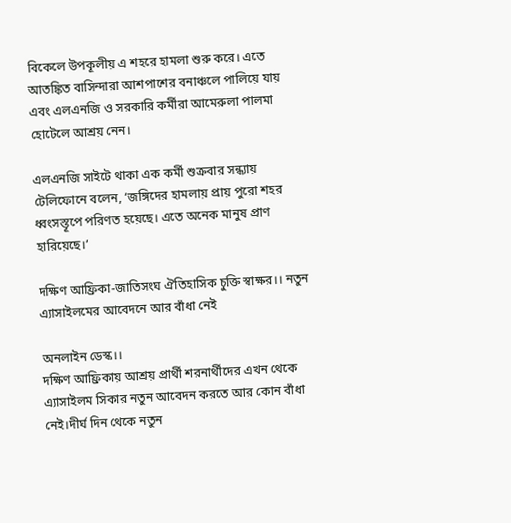বিকেলে উপকূলীয় এ শহরে হামলা শুরু করে। এতে আতঙ্কিত বাসিন্দারা আশপাশের বনাঞ্চলে পালিয়ে যায় এবং এলএনজি ও সরকারি কর্মীরা আমেরুলা পালমা হোটেলে আশ্রয় নেন।

এলএনজি সাইটে থাকা এক কর্মী শুক্রবার সন্ধ্যায় টেলিফোনে বলেন, ‘জঙ্গিদের হামলায় প্রায় পুরো শহর ধ্বংসস্তূপে পরিণত হয়েছে। এতে অনেক মানুষ প্রাণ হারিয়েছে।’

দক্ষিণ আফ্রিকা-জাতিসংঘ ঐতিহাসিক চুক্তি স্বাক্ষর।। নতুন এ্যাসাইলমের আবেদনে আর বাঁধা নেই

অনলাইন ডেস্ক।।
দক্ষিণ আফ্রিকায় আশ্রয় প্রার্থী শরনার্থীদের এখন থেকে এ্যাসাইলম সিকার নতুন আবেদন করতে আর কোন বাঁধা নেই।দীর্ঘ দিন থেকে নতুন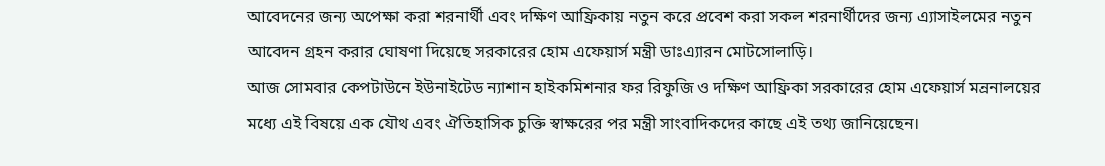আবেদনের জন্য অপেক্ষা করা শরনার্থী এবং দক্ষিণ আফ্রিকায় নতুন করে প্রবেশ করা সকল শরনার্থীদের জন্য এ্যাসাইলমের নতুন আবেদন গ্রহন করার ঘোষণা দিয়েছে সরকারের হোম এফেয়ার্স মন্ত্রী ডাঃএ্যারন মোটসোলাড়ি।
আজ সোমবার কেপটাউনে ইউনাইটেড ন্যাশান হাইকমিশনার ফর রিফুজি ও দক্ষিণ আফ্রিকা সরকারের হোম এফেয়ার্স মন্রনালয়ের মধ্যে এই বিষয়ে এক যৌথ এবং ঐতিহাসিক চুক্তি স্বাক্ষরের পর মন্ত্রী সাংবাদিকদের কাছে এই তথ্য জানিয়েছেন।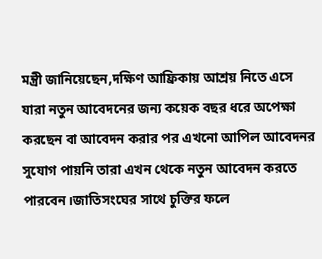মন্ত্রী জানিয়েছেন,দক্ষিণ আফ্রিকায় আশ্রয় নিতে এসে যারা নতুন আবেদনের জন্য কয়েক বছর ধরে অপেক্ষা করছেন বা আবেদন করার পর এখনো আপিল আবেদনর সুযোগ পায়নি তারা এখন থেকে নতুন আবেদন করতে পারবেন।জাতিসংঘের সাথে চুক্তির ফলে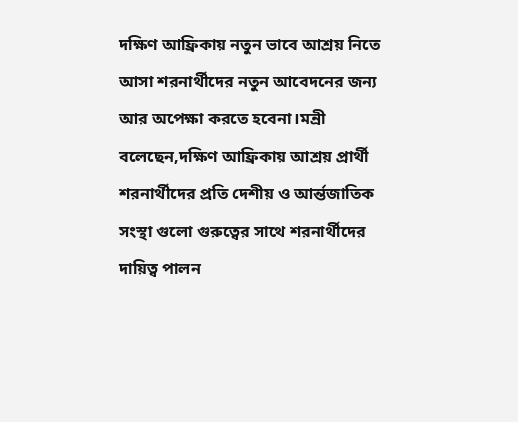দক্ষিণ আফ্রিকায় নতুন ভাবে আশ্রয় নিতে আসা শরনার্থীদের নতুন আবেদনের জন্য আর অপেক্ষা করতে হবেনা।মন্রী বলেছেন,দক্ষিণ আফ্রিকায় আশ্রয় প্রার্থী শরনার্থীদের প্রতি দেশীয় ও আর্ন্তজাতিক সংস্থা গুলো গুরুত্বের সাথে শরনার্থীদের দায়িত্ব পালন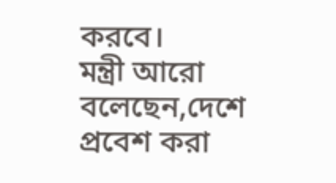করবে।
মন্ত্রী আরো বলেছেন,দেশে প্রবেশ করা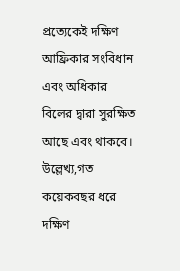প্রত্যেকেই দক্ষিণ আফ্রিকার সংবিধান এবং অধিকার বিলের দ্বারা সুরক্ষিত আছে এবং থাকবে।
উল্লেখ্য,গত কয়েকবছর ধরে দক্ষিণ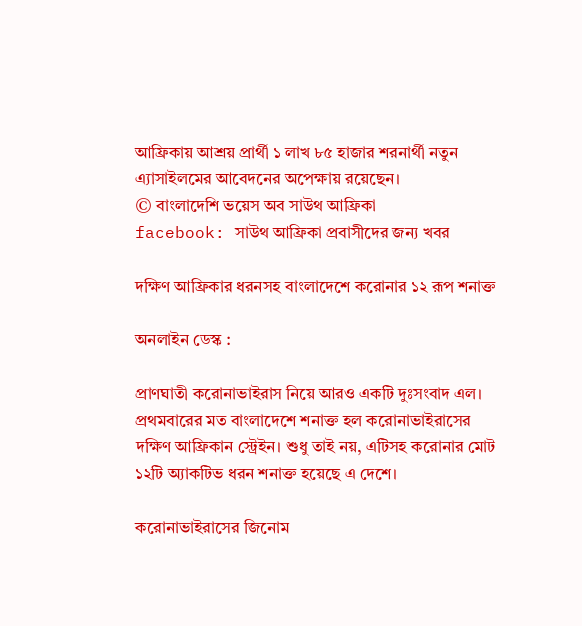আফ্রিকায় আশ্রয় প্রার্থী ১ লাখ ৮৫ হাজার শরনার্থী নতুন এ্যাসাইলমের আবেদনের অপেক্ষায় রয়েছেন।
© বাংলাদেশি ভয়েস অব সাউথ আফ্রিকা
facebook: সাউথ আফ্রিকা প্রবাসীদের জন্য খবর

দক্ষিণ আফ্রিকার ধরনসহ বাংলাদেশে করোনার ১২ রূপ শনাক্ত

অনলাইন ডেস্ক :

প্রাণঘাতী করোনাভাইরাস নিয়ে আরও একটি দুঃসংবাদ এল। প্রথমবারের মত বাংলাদেশে শনাক্ত হল করোনাভাইরাসের দক্ষিণ আফ্রিকান স্ট্রেইন। শুধু তাই নয়, এটিসহ করোনার মোট ১২টি অ্যাকটিভ ধরন শনাক্ত হয়েছে এ দেশে।

করোনাভাইরাসের জিনোম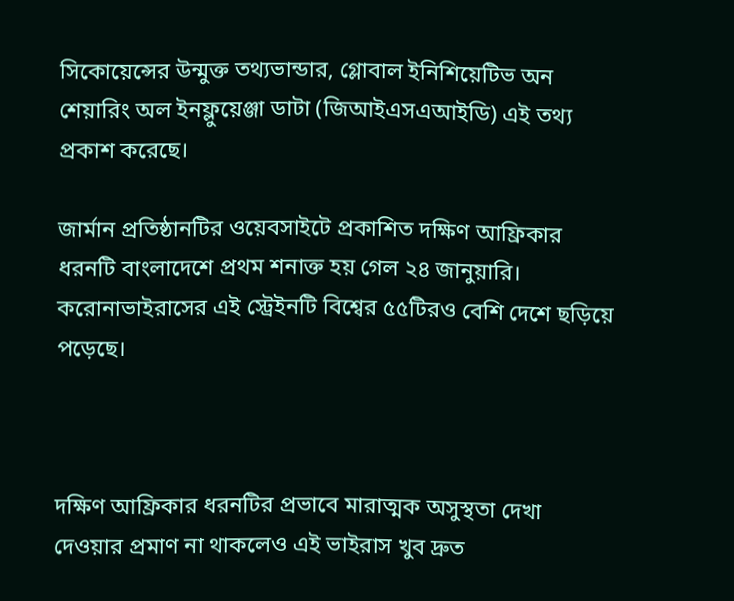সিকোয়েন্সের উন্মুক্ত তথ্যভান্ডার, গ্লোবাল ইনিশিয়েটিভ অন শেয়ারিং অল ইনফ্লুয়েঞ্জা ডাটা (জিআইএসএআইডি) এই তথ্য প্রকাশ করেছে।

জার্মান প্রতিষ্ঠানটির ওয়েবসাইটে প্রকাশিত দক্ষিণ আফ্রিকার ধরনটি বাংলাদেশে প্রথম শনাক্ত হয় গেল ২৪ জানুয়ারি। করোনাভাইরাসের এই স্ট্রেইনটি বিশ্বের ৫৫টিরও বেশি দেশে ছড়িয়ে পড়েছে।



দক্ষিণ আফ্রিকার ধরনটির প্রভাবে মারাত্মক অসুস্থতা দেখা দেওয়ার প্রমাণ না থাকলেও এই ভাইরাস খুব দ্রুত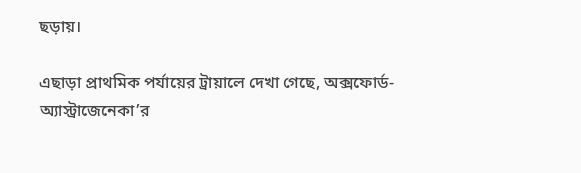ছড়ায়।

এছাড়া প্রাথমিক পর্যায়ের ট্রায়ালে দেখা গেছে, অক্সফোর্ড-অ্যাস্ট্রাজেনেকা’র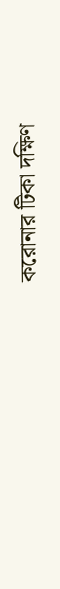করোনার টিকা দক্ষিণ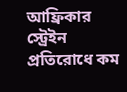আফ্রিকার স্ট্রেইন প্রতিরোধে কম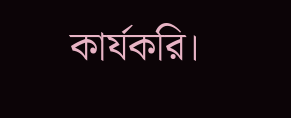কার্যকরি।